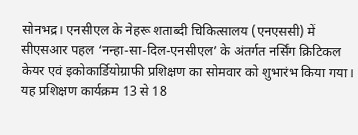सोनभद्र। एनसीएल के नेहरू शताब्दी चिकित्सालय (एनएससी) में सीएसआर पहल ‘नन्हा-सा-दिल-एनसीएल’ के अंतर्गत नर्सिंग क्रिटिकल केयर एवं इकोकार्डियोग्राफी प्रशिक्षण का सोमवार को शुभारंभ किया गया। यह प्रशिक्षण कार्यक्रम 13 से 18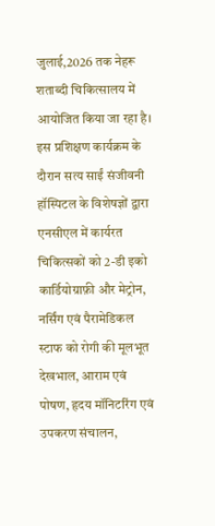जुलाई,2026 तक नेहरू शताब्दी चिकित्सालय में आयोजित किया जा रहा है। इस प्रशिक्षण कार्यक्रम के दौरान सत्य साईं संजीवनी हॉस्पिटल के विशेषज्ञों द्वारा एनसीएल में कार्यरत चिकित्सकों को 2-डी इको कार्डियोग्राफ़ी और मेट्रोन, नर्सिंग एवं पैरामेडिकल स्टाफ को रोगी की मूलभूत देखभाल, आराम एवं पोषण, हृदय मॉनिटरिंग एवं उपकरण संचालन,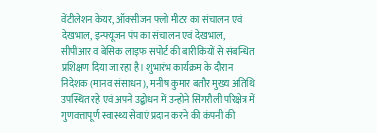वेंटीलेशन केयर, ऑक्सीजन फ्लो मीटर का संचालन एवं देखभाल, इन्फ्यूजन पंप का संचालन एवं देखभाल, सीपीआर व बेसिक लाइफ सपोर्ट की बारीकियों से संबन्धित प्रशिक्षण दिया जा रहा है। शुभारंभ कार्यक्रम के दौरान निदेशक (मानव संसाधन), मनीष कुमार बतौर मुख्य अतिथि उपस्थित रहे एवं अपने उद्बोधन में उन्होने सिंगरौली परिक्षेत्र में गुणवत्तापूर्ण स्वास्थ्य सेवाएं प्रदान करने की कंपनी की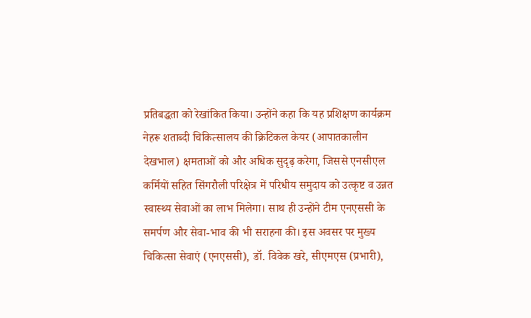प्रतिबद्धता को रेखांकित किया। उन्होंने कहा कि यह प्रशिक्षण कार्यक्रम नेहरू शताब्दी चिकित्सालय की क्रिटिकल केयर (आपातकालीन देखभाल) क्षमताओं को और अधिक सुदृढ़ करेगा, जिससे एनसीएल कर्मियों सहित सिंगरौली परिक्षेत्र में परिधीय समुदाय को उत्कृष्ट व उन्नत स्वास्थ्य सेवाओं का लाभ मिलेगा। साथ ही उन्होंने टीम एनएससी के समर्पण और सेवा-भाव की भी सराहना की। इस अवसर पर मुख्य चिकित्सा सेवाएं (एनएससी), डॉ. विवेक खरे, सीएमएस (प्रभारी),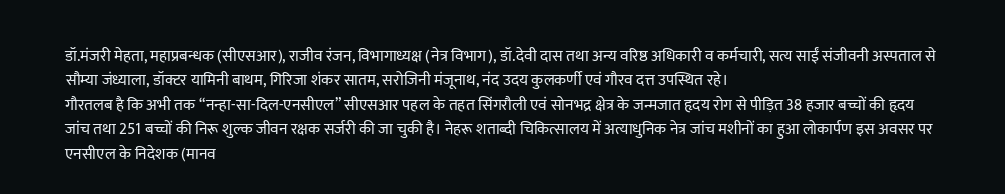डॉ.मंजरी मेहता, महाप्रबन्धक (सीएसआर), राजीव रंजन, विभागाध्यक्ष (नेत्र विभाग), डॉ.देवी दास तथा अन्य वरिष्ठ अधिकारी व कर्मचारी, सत्य साईं संजीवनी अस्पताल से सौम्या जंध्याला, डॉक्टर यामिनी बाथम, गिरिजा शंकर सातम, सरोजिनी मंजूनाथ, नंद उदय कुलकर्णी एवं गौरव दत्त उपस्थित रहे।
गौरतलब है कि अभी तक “नन्हा-सा-दिल-एनसीएल” सीएसआर पहल के तहत सिंगरौली एवं सोनभद्र क्षेत्र के जन्मजात हृदय रोग से पीड़ित 38 हजार बच्चों की हृदय जांच तथा 251 बच्चों की निरू शुल्क जीवन रक्षक सर्जरी की जा चुकी है। नेहरू शताब्दी चिकित्सालय में अत्याधुनिक नेत्र जांच मशीनों का हुआ लोकार्पण इस अवसर पर एनसीएल के निदेशक (मानव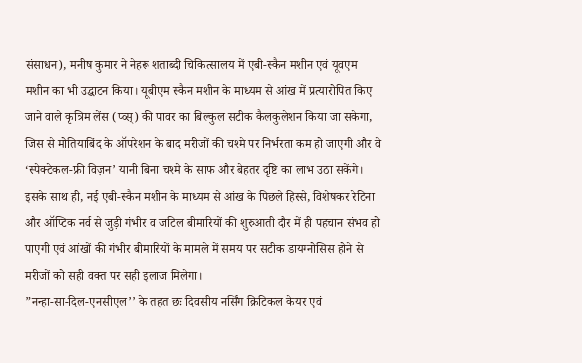संसाधन), मनीष कुमार ने नेहरू शताब्दी चिकित्सालय में एबी-स्कैन मशीन एवं यूवएम मशीन का भी उद्घाटन किया। यूबीएम स्कैन मशीन के माध्यम से आंख में प्रत्यारोपित किए जाने वाले कृत्रिम लेंस (प्व्स्) की पावर का बिल्कुल सटीक कैलकुलेशन किया जा सकेगा, जिस से मोतियाबिंद के ऑपरेशन के बाद मरीजों की चश्मे पर निर्भरता कम हो जाएगी और वे ‘स्पेक्टेकल-फ्री विज़न’ यानी बिना चश्मे के साफ और बेहतर दृष्टि का लाभ उठा सकेंगे। इसके साथ ही, नई एबी-स्कैन मशीन के माध्यम से आंख के पिछले हिस्से, विशेषकर रेटिना और ऑप्टिक नर्व से जुड़ी गंभीर व जटिल बीमारियों की शुरुआती दौर में ही पहचान संभव हो पाएगी एवं आंखों की गंभीर बीमारियों के मामले में समय पर सटीक डायग्नोसिस होने से मरीजों को सही वक्त पर सही इलाज मिलेगा।
”नन्हा-सा-दिल-एनसीएल’’ के तहत छः दिवसीय नर्सिंग क्रिटिकल केयर एवं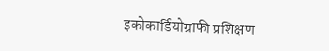इकोकार्डियोग्राफी प्रशिक्षण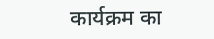कार्यक्रम का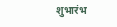शुभारंभ